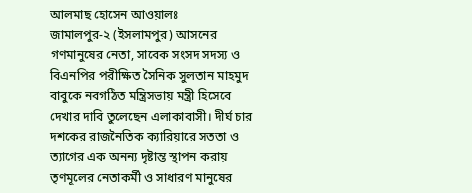আলমাছ হোসেন আওয়ালঃ
জামালপুর-২ (ইসলামপুর) আসনের গণমানুষের নেতা, সাবেক সংসদ সদস্য ও বিএনপির পরীক্ষিত সৈনিক সুলতান মাহমুদ বাবুকে নবগঠিত মন্ত্রিসভায় মন্ত্রী হিসেবে দেখার দাবি তুলেছেন এলাকাবাসী। দীর্ঘ চার দশকের রাজনৈতিক ক্যারিয়ারে সততা ও ত্যাগের এক অনন্য দৃষ্টান্ত স্থাপন করায় তৃণমূলের নেতাকর্মী ও সাধারণ মানুষের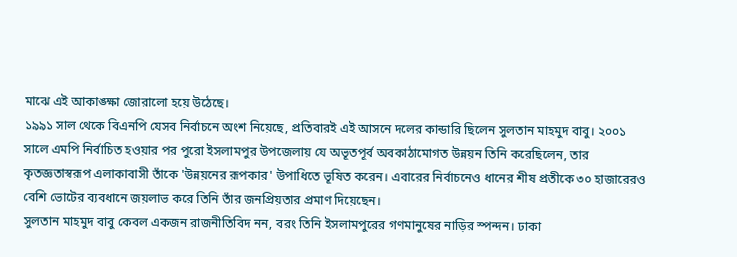মাঝে এই আকাঙ্ক্ষা জোরালো হয়ে উঠেছে।
১৯৯১ সাল থেকে বিএনপি যেসব নির্বাচনে অংশ নিয়েছে, প্রতিবারই এই আসনে দলের কান্ডারি ছিলেন সুলতান মাহমুদ বাবু। ২০০১ সালে এমপি নির্বাচিত হওয়ার পর পুরো ইসলামপুর উপজেলায় যে অভূতপূর্ব অবকাঠামোগত উন্নয়ন তিনি করেছিলেন, তার কৃতজ্ঞতাস্বরূপ এলাকাবাসী তাঁকে 'উন্নয়নের রূপকার' উপাধিতে ভূষিত করেন। এবারের নির্বাচনেও ধানের শীষ প্রতীকে ৩০ হাজারেরও বেশি ভোটের ব্যবধানে জয়লাভ করে তিনি তাঁর জনপ্রিয়তার প্রমাণ দিয়েছেন।
সুলতান মাহমুদ বাবু কেবল একজন রাজনীতিবিদ নন, বরং তিনি ইসলামপুরের গণমানুষের নাড়ির স্পন্দন। ঢাকা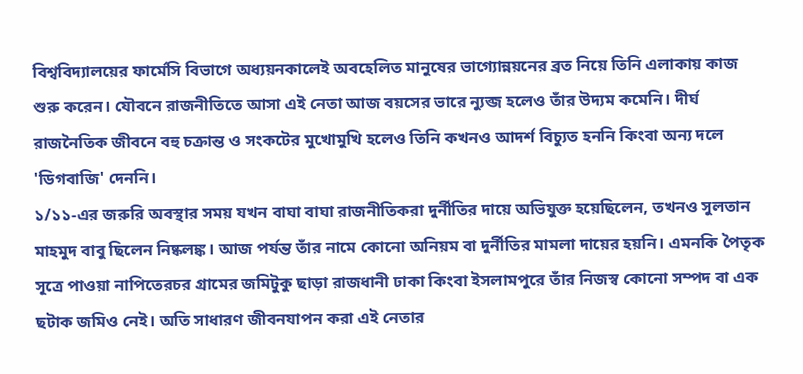বিশ্ববিদ্যালয়ের ফার্মেসি বিভাগে অধ্যয়নকালেই অবহেলিত মানুষের ভাগ্যোন্নয়নের ব্রত নিয়ে তিনি এলাকায় কাজ শুরু করেন। যৌবনে রাজনীতিতে আসা এই নেতা আজ বয়সের ভারে ন্যুব্জ হলেও তাঁর উদ্যম কমেনি। দীর্ঘ রাজনৈতিক জীবনে বহু চক্রান্ত ও সংকটের মুখোমুখি হলেও তিনি কখনও আদর্শ বিচ্যুত হননি কিংবা অন্য দলে 'ডিগবাজি' দেননি।
১/১১-এর জরুরি অবস্থার সময় যখন বাঘা বাঘা রাজনীতিকরা দুর্নীতির দায়ে অভিযুক্ত হয়েছিলেন, তখনও সুলতান মাহমুদ বাবু ছিলেন নিষ্কলঙ্ক। আজ পর্যন্ত তাঁর নামে কোনো অনিয়ম বা দুর্নীতির মামলা দায়ের হয়নি। এমনকি পৈতৃক সূত্রে পাওয়া নাপিতেরচর গ্রামের জমিটুকু ছাড়া রাজধানী ঢাকা কিংবা ইসলামপুরে তাঁর নিজস্ব কোনো সম্পদ বা এক ছটাক জমিও নেই। অতি সাধারণ জীবনযাপন করা এই নেতার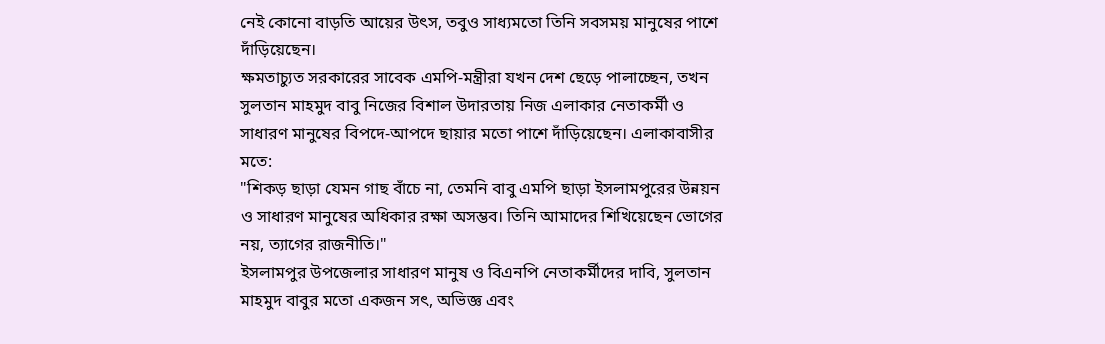নেই কোনো বাড়তি আয়ের উৎস, তবুও সাধ্যমতো তিনি সবসময় মানুষের পাশে দাঁড়িয়েছেন।
ক্ষমতাচ্যুত সরকারের সাবেক এমপি-মন্ত্রীরা যখন দেশ ছেড়ে পালাচ্ছেন, তখন সুলতান মাহমুদ বাবু নিজের বিশাল উদারতায় নিজ এলাকার নেতাকর্মী ও সাধারণ মানুষের বিপদে-আপদে ছায়ার মতো পাশে দাঁড়িয়েছেন। এলাকাবাসীর মতে:
"শিকড় ছাড়া যেমন গাছ বাঁচে না, তেমনি বাবু এমপি ছাড়া ইসলামপুরের উন্নয়ন ও সাধারণ মানুষের অধিকার রক্ষা অসম্ভব। তিনি আমাদের শিখিয়েছেন ভোগের নয়, ত্যাগের রাজনীতি।"
ইসলামপুর উপজেলার সাধারণ মানুষ ও বিএনপি নেতাকর্মীদের দাবি, সুলতান মাহমুদ বাবুর মতো একজন সৎ, অভিজ্ঞ এবং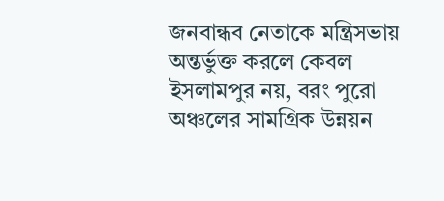জনবান্ধব নেতাকে মন্ত্রিসভায় অন্তর্ভুক্ত করলে কেবল ইসলামপুর নয়, বরং পুরো অঞ্চলের সামগ্রিক উন্নয়ন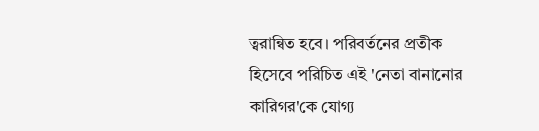ত্বরান্বিত হবে। পরিবর্তনের প্রতীক হিসেবে পরিচিত এই 'নেতা বানানোর কারিগর'কে যোগ্য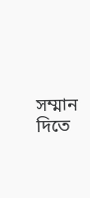সম্মান দিতে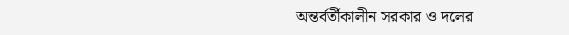অন্তর্বর্তীকালীন সরকার ও দলের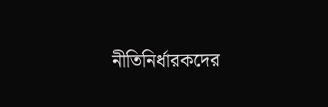নীতিনির্ধারকদের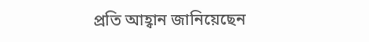প্রতি আহ্বান জানিয়েছেন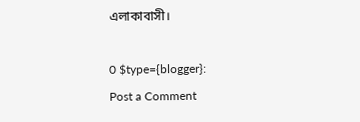এলাকাবাসী।

0 $type={blogger}:
Post a Comment